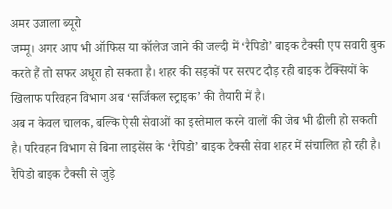अमर उजाला ब्यूरो
जम्मू। अगर आप भी ऑफिस या कॉलेज जाने की जल्दी में ‘रैपिडो’ बाइक टैक्सी एप सवारी बुक करते हैं तो सफर अधूरा हो सकता है। शहर की सड़कों पर सरपट दौड़ रही बाइक टैक्सियों के खिलाफ परिवहन विभाग अब ‘सर्जिकल स्ट्राइक’ की तैयारी में है।
अब न केवल चालक, बल्कि ऐसी सेवाओं का इस्तेमाल करने वालों की जेब भी ढीली हो सकती है। परिवहन विभाग से बिना लाइसेंस के ‘रैपिडो’ बाइक टैक्सी सेवा शहर में संचालित हो रही है। रैपिडो बाइक टैक्सी से जुड़े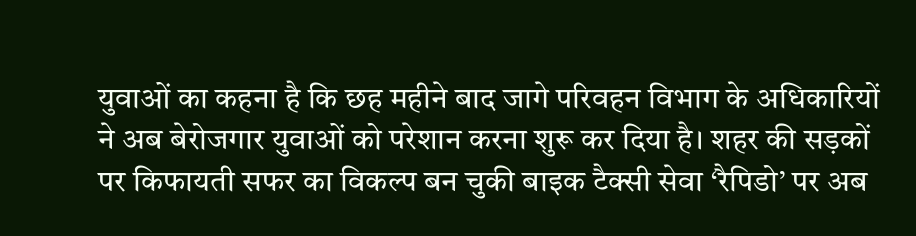युवाओं का कहना है कि छह महीने बाद जागे परिवहन विभाग के अधिकारियों ने अब बेरोजगार युवाओं को परेशान करना शुरू कर दिया है। शहर की सड़कों पर किफायती सफर का विकल्प बन चुकी बाइक टैक्सी सेवा ‘रैपिडो’ पर अब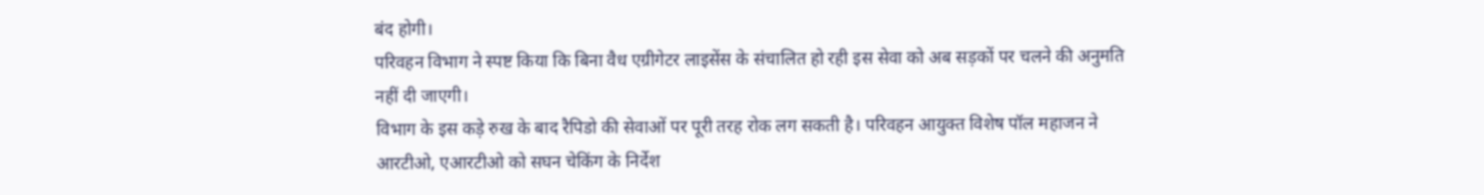बंद होगी।
परिवहन विभाग ने स्पष्ट किया कि बिना वैध एग्रीगेटर लाइसेंस के संचालित हो रही इस सेवा को अब सड़कों पर चलने की अनुमति नहीं दी जाएगी।
विभाग के इस कड़े रुख के बाद रैपिडो की सेवाओं पर पूरी तरह रोक लग सकती है। परिवहन आयुक्त विशेष पॉल महाजन ने आरटीओ, एआरटीओ को सघन चेकिंग के निर्देश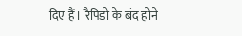दिए हैं। रैपिडो के बंद होने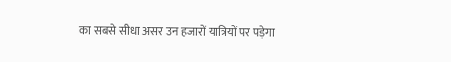का सबसे सीधा असर उन हजारों यात्रियों पर पड़ेगा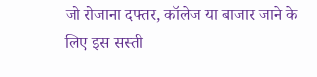जो रोजाना दफ्तर, कॉलेज या बाजार जाने के लिए इस सस्ती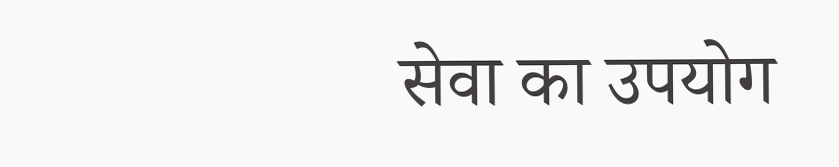सेवा का उपयोग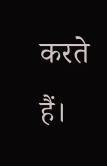करते हैं।